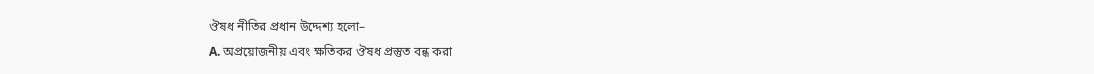ঔষধ নীতির প্রধান উদ্দেশ্য হলো–
A. অপ্রয়োজনীয় এবং ক্ষতিকর ঔষধ প্রস্তুত বন্ধ করা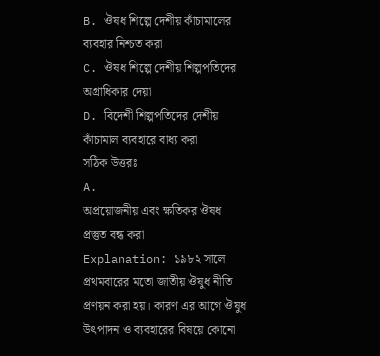B. ঔষধ শিল্পে দেশীয় কাঁচামালের ব্যবহার নিশ্চত করা
C. ঔষধ শিল্পে দেশীয় শিল্পপতিদের অগ্রাধিকার দেয়া
D. বিদেশী শিল্পপতিদের দেশীয় কাঁচামাল ব্যবহারে বাধ্য করা
সঠিক উত্তরঃ
A.
অপ্রয়োজনীয় এবং ক্ষতিকর ঔষধ প্রস্তুত বন্ধ করা
Explanation: ১৯৮২ সালে প্রথমবারের মতো জাতীয় ঔষুধ নীতি প্রণয়ন করা হয়। কারণ এর আগে ঔষুধ উৎপাদন ও ব্যবহারের বিষয়ে কোনো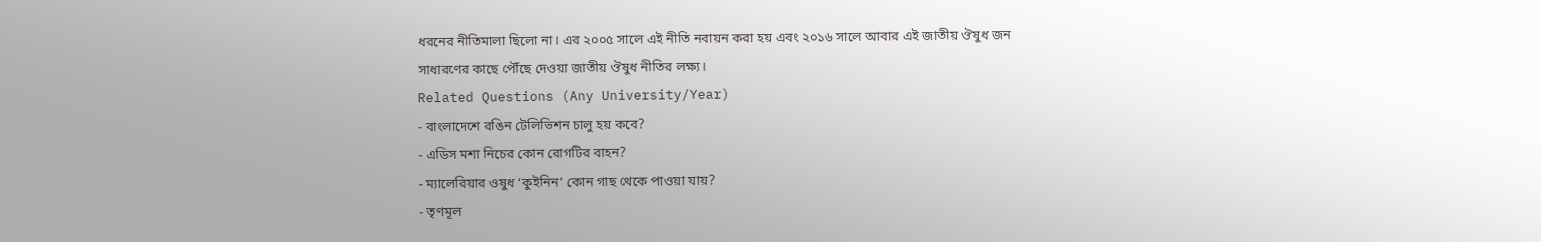ধরনের নীতিমালা ছিলো না। এর ২০০৫ সালে এই নীতি নবায়ন করা হয় এবং ২০১৬ সালে আবার এই জাতীয় ঔষুধ জন সাধারণের কাছে পৌঁছে দেওয়া জাতীয় ঔষুধ নীতির লক্ষ্য।
Related Questions (Any University/Year)
- বাংলাদেশে রঙিন টেলিভিশন চালু হয় কবে?
- এডিস মশা নিচের কোন রোগটির বাহন?
- ম্যালেরিয়ার ওষুধ ‘কুইনিন’ কোন গাছ থেকে পাওয়া যায়?
- তৃণমূল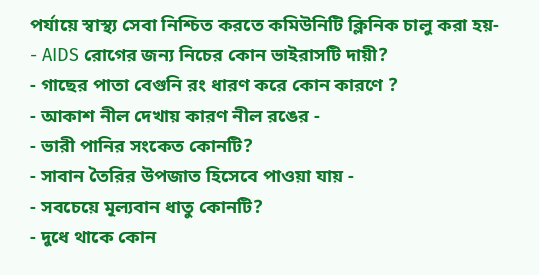পর্যায়ে স্বাস্থ্য সেবা নিশ্চিত করতে কমিউনিটি ক্লিনিক চালু করা হয়-
- AIDS রোগের জন্য নিচের কোন ভাইরাসটি দায়ী?
- গাছের পাতা বেগুনি রং ধারণ করে কোন কারণে ?
- আকাশ নীল দেখায় কারণ নীল রঙের -
- ভারী পানির সংকেত কোনটি?
- সাবান তৈরির উপজাত হিসেবে পাওয়া যায় -
- সবচেয়ে মূল্যবান ধাতু কোনটি?
- দুধে থাকে কোন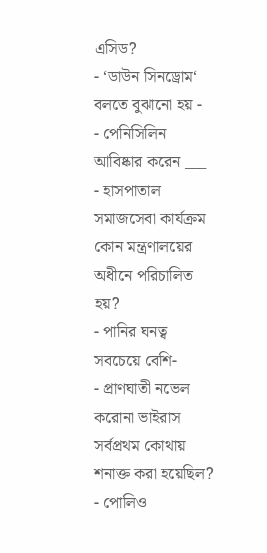এসিড?
- ‘ডাউন সিনড্রোম‘ বলতে বুঝানো হয় -
- পেনিসিলিন আবিষ্কার করেন ___
- হাসপাতাল সমাজসেবা কার্যক্রম কোন মন্ত্রণালয়ের অধীনে পরিচালিত হয়?
- পানির ঘনত্ব সবচেয়ে বেশি-
- প্রাণঘাতী নভেল করোনা ভাইরাস সর্বপ্রথম কোথায় শনাক্ত করা হয়েছিল?
- পোলিও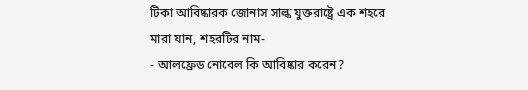টিকা আবিষ্কারক জোনাস সাল্ক যুক্তরাষ্ট্রে এক শহরে মারা যান, শহরটির নাম-
- আলফ্রেড নোবেল কি আবিষ্কার করেন?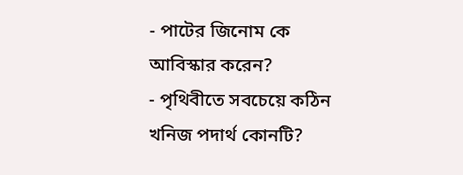- পাটের জিনোম কে আবিস্কার করেন?
- পৃথিবীতে সবচেয়ে কঠিন খনিজ পদার্থ কোনটি?